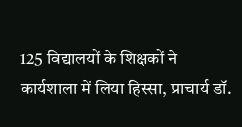125 विद्यालयों के शिक्षकों ने कार्यशाला में लिया हिस्सा, प्राचार्य डॉ.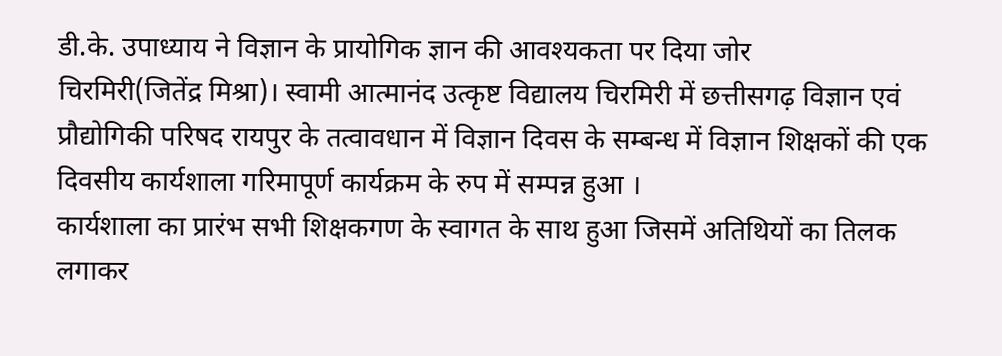डी.के. उपाध्याय ने विज्ञान के प्रायोगिक ज्ञान की आवश्यकता पर दिया जोर
चिरमिरी(जितेंद्र मिश्रा)। स्वामी आत्मानंद उत्कृष्ट विद्यालय चिरमिरी में छत्तीसगढ़ विज्ञान एवं प्रौद्योगिकी परिषद रायपुर के तत्वावधान में विज्ञान दिवस के सम्बन्ध में विज्ञान शिक्षकों की एक दिवसीय कार्यशाला गरिमापूर्ण कार्यक्रम के रुप में सम्पन्न हुआ ।
कार्यशाला का प्रारंभ सभी शिक्षकगण के स्वागत के साथ हुआ जिसमें अतिथियों का तिलक लगाकर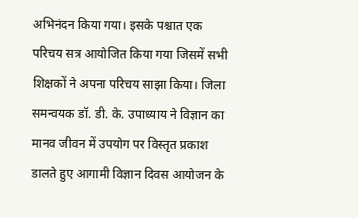अभिनंदन किया गया। इसके पश्चात एक परिचय सत्र आयोजित किया गया जिसमें सभी शिक्षकों ने अपना परिचय साझा किया। जिला समन्वयक डॉ. डी. के. उपाध्याय ने विज्ञान का मानव जीवन में उपयोग पर विस्तृत प्रकाश डालते हुए आगामी विज्ञान दिवस आयोजन के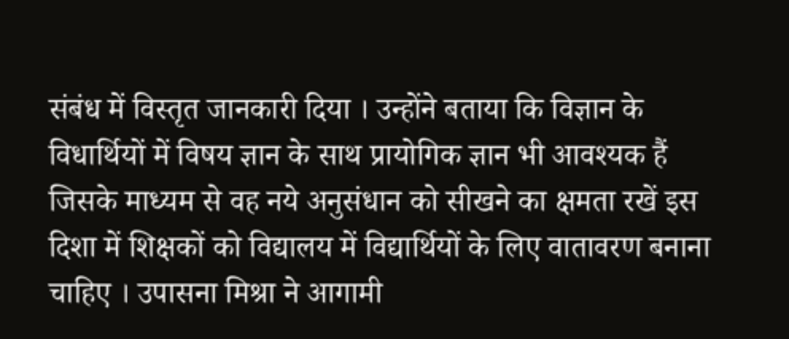संबंध में विस्तृत जानकारी दिया । उन्होंने बताया कि विज्ञान के विधार्थियों में विषय ज्ञान के साथ प्रायोगिक ज्ञान भी आवश्यक हैं जिसके माध्यम से वह नये अनुसंधान को सीखने का क्षमता रखें इस दिशा में शिक्षकों को विद्यालय में विद्यार्थियों के लिए वातावरण बनाना चाहिए । उपासना मिश्रा ने आगामी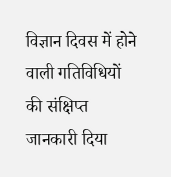विज्ञान दिवस में होने वाली गतिविधियों की संक्षिप्त जानकारी दिया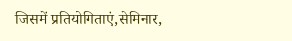जिसमें प्रतियोगिताएं,सेमिनार,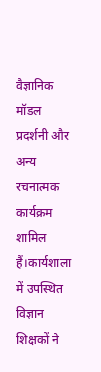वैज्ञानिक मॉडल प्रदर्शनी और अन्य रचनात्मक कार्यक्रम शामिल हैं।कार्यशाला में उपस्थित विज्ञान शिक्षकों ने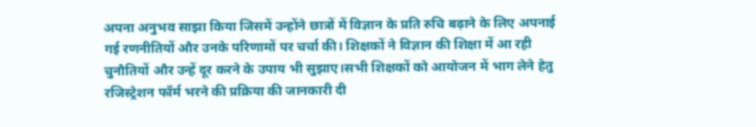अपना अनुभव साझा किया जिसमें उन्होंने छात्रों में विज्ञान के प्रति रुचि बढ़ाने के लिए अपनाई गई रणनीतियों और उनके परिणामों पर चर्चा की। शिक्षकों ने विज्ञान की शिक्षा में आ रही चुनौतियों और उन्हें दूर करने के उपाय भी सुझाए।सभी शिक्षकों को आयोजन में भाग लेने हेतु रजिस्ट्रेशन फॉर्म भरने की प्रक्रिया की जानकारी दी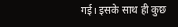गई। इसके साथ ही कुछ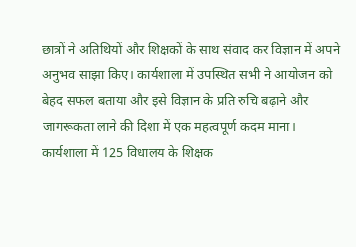छात्रों ने अतिथियों और शिक्षकों के साथ संवाद कर विज्ञान में अपने अनुभव साझा किए। कार्यशाला में उपस्थित सभी ने आयोजन को बेहद सफल बताया और इसे विज्ञान के प्रति रुचि बढ़ाने और जागरूकता लाने की दिशा में एक महत्वपूर्ण कदम माना। कार्यशाला में 125 विधालय के शिक्षक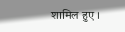शामिल हुए ।